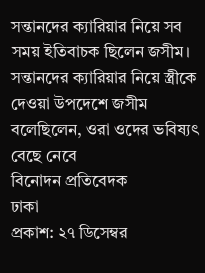সন্তানদের ক্যারিয়ার নিয়ে সব সময় ইতিবাচক ছিলেন জসীম। সন্তানদের ক্যারিয়ার নিয়ে স্ত্রীকে দেওয়া উপদেশে জসীম বলেছিলেন, ওরা ওদের ভবিষ্যৎ বেছে নেবে
বিনোদন প্রতিবেদক
ঢাকা
প্রকাশ: ২৭ ডিসেম্বর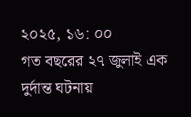২০২৫, ১৬: ০০
গত বছরের ২৭ জুলাই এক দুর্দান্ত ঘটনায়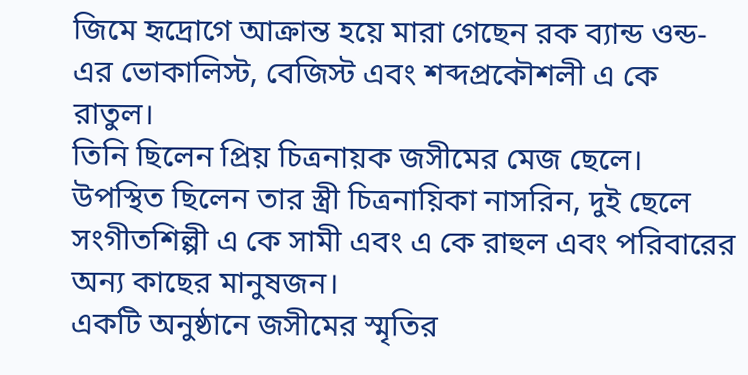জিমে হৃদ্রোগে আক্রান্ত হয়ে মারা গেছেন রক ব্যান্ড ওন্ড-এর ভোকালিস্ট, বেজিস্ট এবং শব্দপ্রকৌশলী এ কে রাতুল।
তিনি ছিলেন প্রিয় চিত্রনায়ক জসীমের মেজ ছেলে। উপস্থিত ছিলেন তার স্ত্রী চিত্রনায়িকা নাসরিন, দুই ছেলে সংগীতশিল্পী এ কে সামী এবং এ কে রাহুল এবং পরিবারের অন্য কাছের মানুষজন।
একটি অনুষ্ঠানে জসীমের স্মৃতির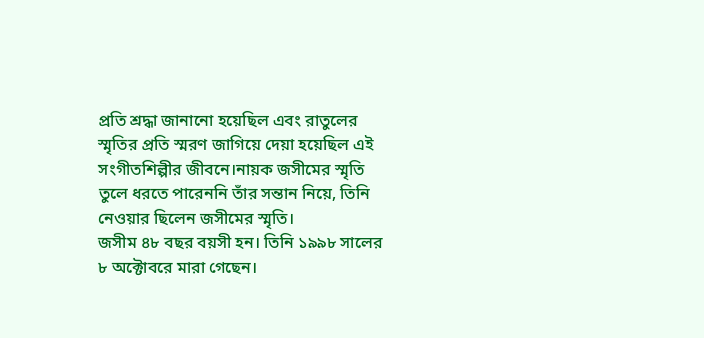প্রতি শ্রদ্ধা জানানো হয়েছিল এবং রাতুলের স্মৃতির প্রতি স্মরণ জাগিয়ে দেয়া হয়েছিল এই সংগীতশিল্পীর জীবনে।নায়ক জসীমের স্মৃতি তুলে ধরতে পারেননি তাঁর সন্তান নিয়ে, তিনি নেওয়ার ছিলেন জসীমের স্মৃতি।
জসীম ৪৮ বছর বয়সী হন। তিনি ১৯৯৮ সালের ৮ অক্টোবরে মারা গেছেন।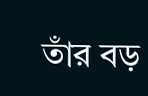তাঁর বড়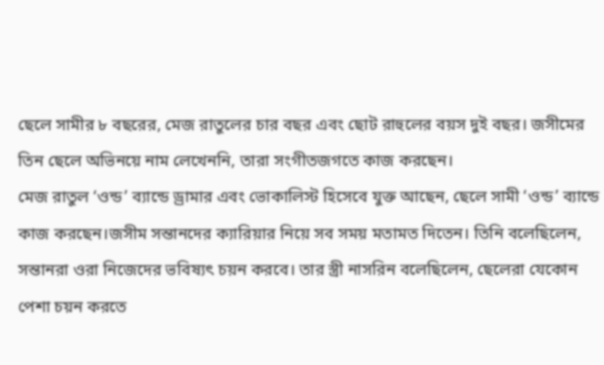ছেলে সামীর ৮ বছরের, মেজ রাতুলের চার বছর এবং ছোট রাহুলের বয়স দুই বছর। জসীমের তিন ছেলে অভিনয়ে নাম লেখেননি, তারা সংগীতজগতে কাজ করছেন।
মেজ রাতুল ‘ওন্ড’ ব্যান্ডে ড্রামার এবং ভোকালিস্ট হিসেবে যুক্ত আছেন, ছেলে সামী ‘ওন্ড’ ব্যান্ডে কাজ করছেন।জসীম সন্তানদের ক্যারিয়ার নিয়ে সব সময় মতামত দিতেন। তিনি বলেছিলেন, সন্তানরা ওরা নিজেদের ভবিষ্যৎ চয়ন করবে। তার স্ত্রী নাসরিন বলেছিলেন, ছেলেরা যেকোন পেশা চয়ন করতে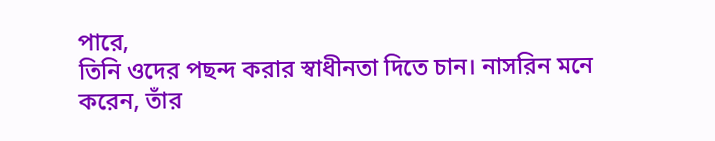পারে,
তিনি ওদের পছন্দ করার স্বাধীনতা দিতে চান। নাসরিন মনে করেন, তাঁর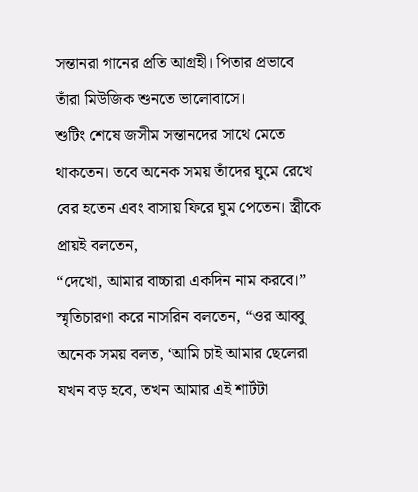সন্তানরা গানের প্রতি আগ্রহী। পিতার প্রভাবে তাঁরা মিউজিক শুনতে ভালোবাসে।
শুটিং শেষে জসীম সন্তানদের সাথে মেতে থাকতেন। তবে অনেক সময় তাঁদের ঘুমে রেখে বের হতেন এবং বাসায় ফিরে ঘুম পেতেন। স্ত্রীকে প্রায়ই বলতেন,
“দেখো, আমার বাচ্চারা একদিন নাম করবে।” স্মৃতিচারণা করে নাসরিন বলতেন, “ওর আব্বু অনেক সময় বলত, ‘আমি চাই আমার ছেলেরা যখন বড় হবে, তখন আমার এই শার্টটা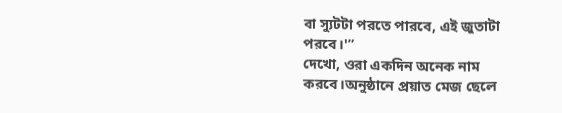বা স্যুটটা পরতে পারবে, এই জুতাটা পরবে।'”
দেখো, ওরা একদিন অনেক নাম করবে।অনুষ্ঠানে প্রয়াত মেজ ছেলে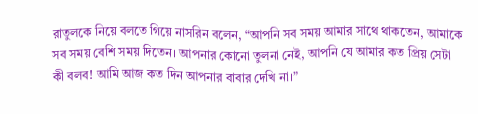রাতুলকে নিয়ে বলতে গিয়ে নাসরিন বলেন, “আপনি সব সময় আমার সাথে থাকতেন, আমাকে সব সময় বেশি সময় দিতেন। আপনার কোনো তুলনা নেই, আপনি যে আমার কত প্রিয় সেটা কী বলব! আমি আজ কত দিন আপনার বাবার দেখি না।”